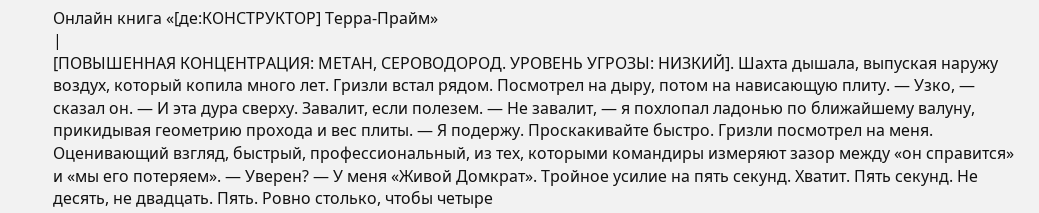Онлайн книга «[де:КОНСТРУКТОР] Терра-Прайм»
|
[ПОВЫШЕННАЯ КОНЦЕНТРАЦИЯ: МЕТАН, СЕРОВОДОРОД. УРОВЕНЬ УГРОЗЫ: НИЗКИЙ]. Шахта дышала, выпуская наружу воздух, который копила много лет. Гризли встал рядом. Посмотрел на дыру, потом на нависающую плиту. — Узко, — сказал он. — И эта дура сверху. Завалит, если полезем. — Не завалит, — я похлопал ладонью по ближайшему валуну, прикидывая геометрию прохода и вес плиты. — Я подержу. Проскакивайте быстро. Гризли посмотрел на меня. Оценивающий взгляд, быстрый, профессиональный, из тех, которыми командиры измеряют зазор между «он справится» и «мы его потеряем». — Уверен? — У меня «Живой Домкрат». Тройное усилие на пять секунд. Хватит. Пять секунд. Не десять, не двадцать. Пять. Ровно столько, чтобы четыре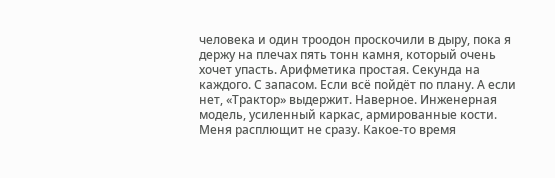человека и один троодон проскочили в дыру, пока я держу на плечах пять тонн камня, который очень хочет упасть. Арифметика простая. Секунда на каждого. С запасом. Если всё пойдёт по плану. А если нет, «Трактор» выдержит. Наверное. Инженерная модель, усиленный каркас, армированные кости. Меня расплющит не сразу. Какое-то время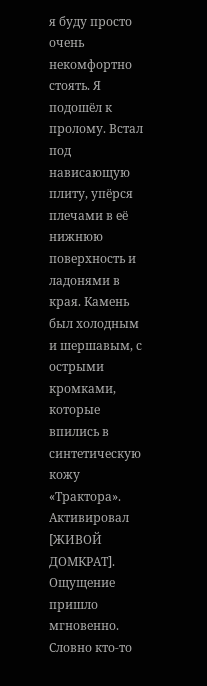я буду просто очень некомфортно стоять. Я подошёл к пролому. Встал под нависающую плиту, упёрся плечами в её нижнюю поверхность и ладонями в края. Камень был холодным и шершавым, с острыми кромками, которые впились в синтетическую кожу «Трактора». Активировал [ЖИВОЙ ДОМКРАТ]. Ощущение пришло мгновенно. Словно кто-то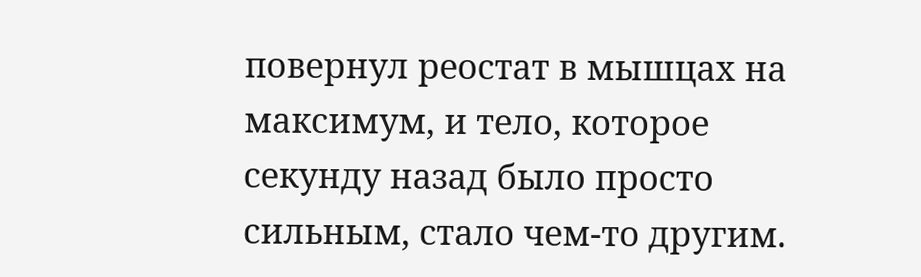повернул реостат в мышцах на максимум, и тело, которое секунду назад было просто сильным, стало чем-то другим.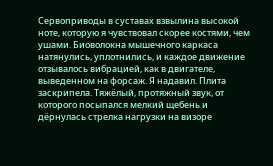Сервоприводы в суставах взвылина высокой ноте, которую я чувствовал скорее костями, чем ушами. Биоволокна мышечного каркаса натянулись, уплотнились, и каждое движение отзывалось вибрацией, как в двигателе, выведенном на форсаж. Я надавил. Плита заскрипела. Тяжёлый, протяжный звук, от которого посыпался мелкий щебень и дёрнулась стрелка нагрузки на визоре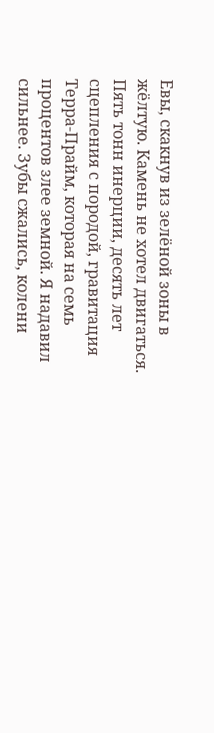Евы, скакнув из зелёной зоны в жёлтую. Камень не хотел двигаться. Пять тонн инерции, десять лет сцепления с породой, гравитация Терра-Прайм, которая на семь процентов злее земной. Я надавил сильнее. Зубы сжались, колени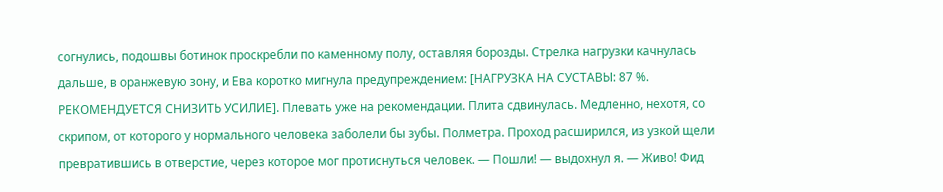согнулись, подошвы ботинок проскребли по каменному полу, оставляя борозды. Стрелка нагрузки качнулась дальше, в оранжевую зону, и Ева коротко мигнула предупреждением: [НАГРУЗКА НА СУСТАВЫ: 87 %. РЕКОМЕНДУЕТСЯ СНИЗИТЬ УСИЛИЕ]. Плевать уже на рекомендации. Плита сдвинулась. Медленно, нехотя, со скрипом, от которого у нормального человека заболели бы зубы. Полметра. Проход расширился, из узкой щели превратившись в отверстие, через которое мог протиснуться человек. — Пошли! — выдохнул я. — Живо! Фид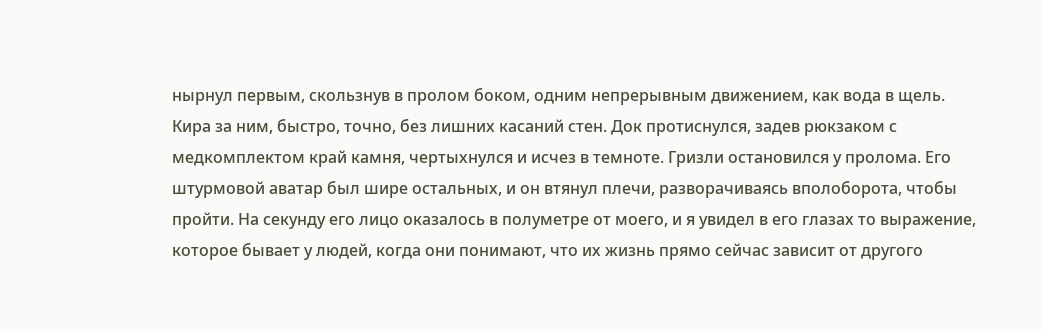нырнул первым, скользнув в пролом боком, одним непрерывным движением, как вода в щель. Кира за ним, быстро, точно, без лишних касаний стен. Док протиснулся, задев рюкзаком с медкомплектом край камня, чертыхнулся и исчез в темноте. Гризли остановился у пролома. Его штурмовой аватар был шире остальных, и он втянул плечи, разворачиваясь вполоборота, чтобы пройти. На секунду его лицо оказалось в полуметре от моего, и я увидел в его глазах то выражение, которое бывает у людей, когда они понимают, что их жизнь прямо сейчас зависит от другого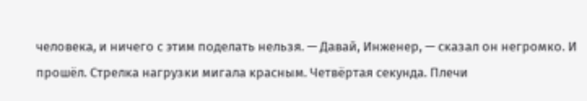человека, и ничего с этим поделать нельзя. — Давай, Инженер, — сказал он негромко. И прошёл. Стрелка нагрузки мигала красным. Четвёртая секунда. Плечи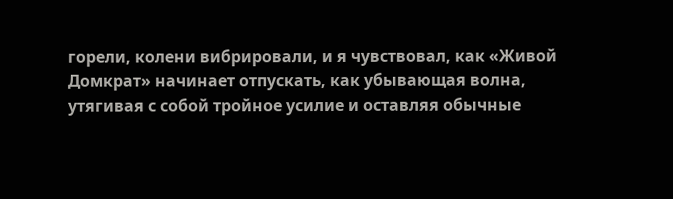горели, колени вибрировали, и я чувствовал, как «Живой Домкрат» начинает отпускать, как убывающая волна, утягивая с собой тройное усилие и оставляя обычные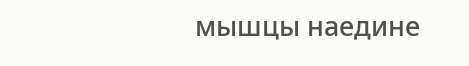мышцы наедине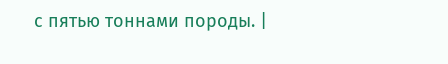с пятью тоннами породы. |